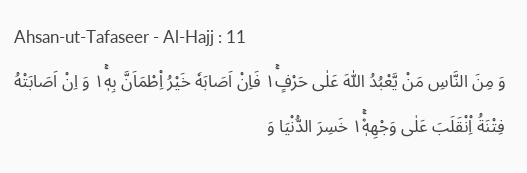Ahsan-ut-Tafaseer - Al-Hajj : 11
وَ مِنَ النَّاسِ مَنْ یَّعْبُدُ اللّٰهَ عَلٰى حَرْفٍ١ۚ فَاِنْ اَصَابَهٗ خَیْرُ اِ۟طْمَاَنَّ بِهٖ١ۚ وَ اِنْ اَصَابَتْهُ فِتْنَةُ اِ۟نْقَلَبَ عَلٰى وَجْهِهٖ١ۚ۫ خَسِرَ الدُّنْیَا وَ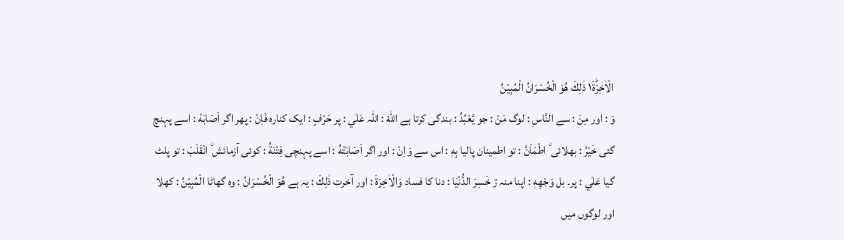الْاٰخِرَةَ١ؕ ذٰلِكَ هُوَ الْخُسْرَانُ الْمُبِیْنُ
وَ : اور مِنَ : سے النَّاسِ : لوگ مَنْ : جو يَّعْبُدُ : بندگی کرتا ہے اللّٰهَ : اللہ عَلٰي : پر حَرْفٍ : ایک کنارہ فَاِنْ : پھر اگر اَصَابَهٗ : اسے پہنچ گئی خَيْرُ : بھلائی ۨ اطْمَاَنَّ : تو اطمینان پالیا بِهٖ : اس سے وَاِنْ : اور اگر اَصَابَتْهُ : اسے پہنچی فِتْنَةُ : کوئی آزمائش ۨ انْقَلَبَ : تو پلٹ گیا عَلٰي : پر۔ بل وَجْهِهٖ : اپنا منہ ڗ خَسِرَ الدُّنْيَا : دنا کا فساد وَالْاٰخِرَةَ : اور آخرت ذٰلِكَ : یہ ہے هُوَ الْخُسْرَانُ : وہ گھاٹا الْمُبِيْنُ : کھلا
اور لوگوں میں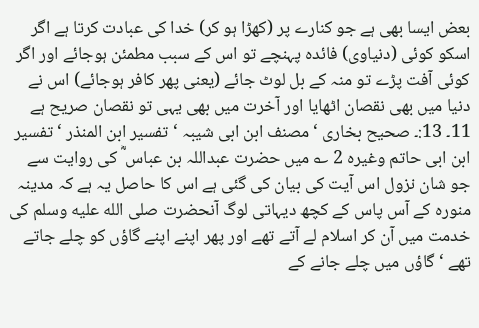بعض ایسا بھی ہے جو کنارے پر (کھڑا ہو کر) خدا کی عبادت کرتا ہے اگر اسکو کوئی (دنیاوی) فائدہ پہنچے تو اس کے سبب مطمئن ہوجائے اور اگر کوئی آفت پڑے تو منہ کے بل لوٹ جائے (یعنی پھر کافر ہوجائے) اس نے دنیا میں بھی نقصان اٹھایا اور آخرت میں بھی یہی تو نقصان صریح ہے
11۔ 13:۔ صحیح بخاری ‘ مصنف ابن ابی شیبہ ‘ تفسیر ابن المنذر ‘ تفسیر ابن ابی حاتم وغیرہ 2 ؎ میں حضرت عبداللہ بن عباس ؓ کی روایت سے جو شان نزول اس آیت کی بیان کی گئی ہے اس کا حاصل یہ ہے کہ مدینہ منورہ کے آس پاس کے کچھ دیہاتی لوگ آنحضرت صلى الله عليه وسلم کی خدمت میں آن کر اسلام لے آتے تھے اور پھر اپنے اپنے گاؤں کو چلے جاتے تھے ‘ گاؤں میں چلے جانے کے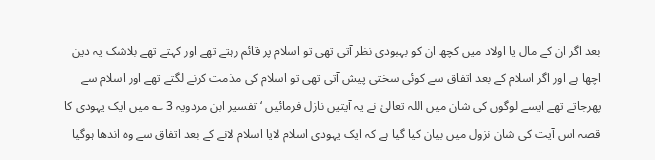بعد اگر ان کے مال یا اولاد میں کچھ ان کو بہبودی نظر آتی تھی تو اسلام پر قائم رہتے تھے اور کہتے تھے بلاشک یہ دین اچھا ہے اور اگر اسلام کے بعد اتفاق سے کوئی سختی پیش آتی تھی تو اسلام کی مذمت کرنے لگتے تھے اور اسلام سے پھرجاتے تھے ایسے لوگوں کی شان میں اللہ تعالیٰ نے یہ آیتیں نازل فرمائیں ‘ تفسیر ابن مردویہ 3 ؎ میں ایک یہودی کا قصہ اس آیت کی شان نزول میں بیان کیا گیا ہے کہ ایک یہودی اسلام لایا اسلام لانے کے بعد اتفاق سے وہ اندھا ہوگیا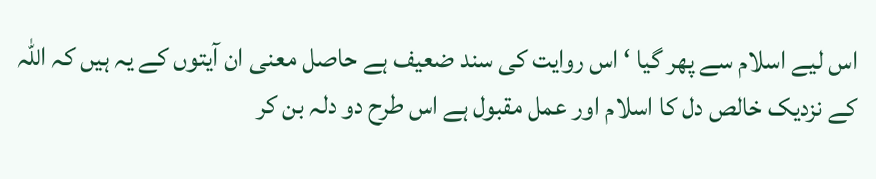اس لیے اسلام سے پھر گیا ‘ اس روایت کی سند ضعیف ہے حاصل معنی ان آیتوں کے یہ ہیں کہ اللہ کے نزدیک خالص دل کا اسلام اور عمل مقبول ہے اس طرح دو دلہ بن کر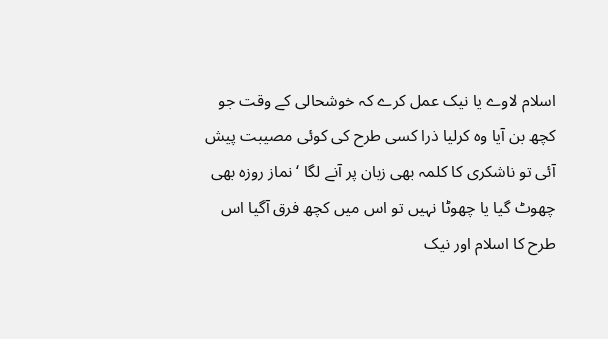اسلام لاوے یا نیک عمل کرے کہ خوشحالی کے وقت جو کچھ بن آیا وہ کرلیا ذرا کسی طرح کی کوئی مصیبت پیش آئی تو ناشکری کا کلمہ بھی زبان پر آنے لگا ‘ نماز روزہ بھی چھوٹ گیا یا چھوٹا نہیں تو اس میں کچھ فرق آگیا اس طرح کا اسلام اور نیک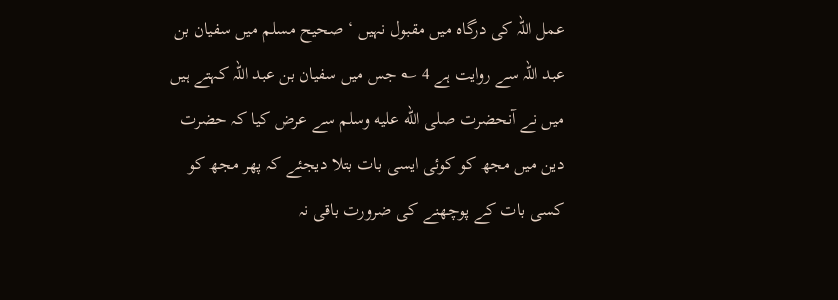عمل اللہ کی درگاہ میں مقبول نہیں ‘ صحیح مسلم میں سفیان بن عبد اللہ سے روایت ہے 4 ؎ جس میں سفیان بن عبد اللہ کہتے ہیں میں نے آنحضرت صلى الله عليه وسلم سے عرض کیا کہ حضرت دین میں مجھ کو کوئی ایسی بات بتلا دیجئے کہ پھر مجھ کو کسی بات کے پوچھنے کی ضرورت باقی نہ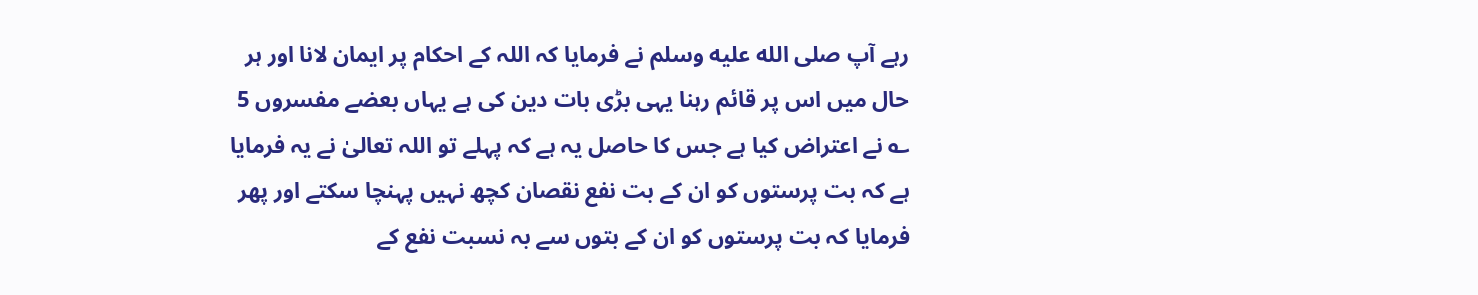رہے آپ صلى الله عليه وسلم نے فرمایا کہ اللہ کے احکام پر ایمان لانا اور ہر حال میں اس پر قائم رہنا یہی بڑی بات دین کی ہے یہاں بعضے مفسروں 5 ؎ نے اعتراض کیا ہے جس کا حاصل یہ ہے کہ پہلے تو اللہ تعالیٰ نے یہ فرمایا ہے کہ بت پرستوں کو ان کے بت نفع نقصان کچھ نہیں پہنچا سکتے اور پھر فرمایا کہ بت پرستوں کو ان کے بتوں سے بہ نسبت نفع کے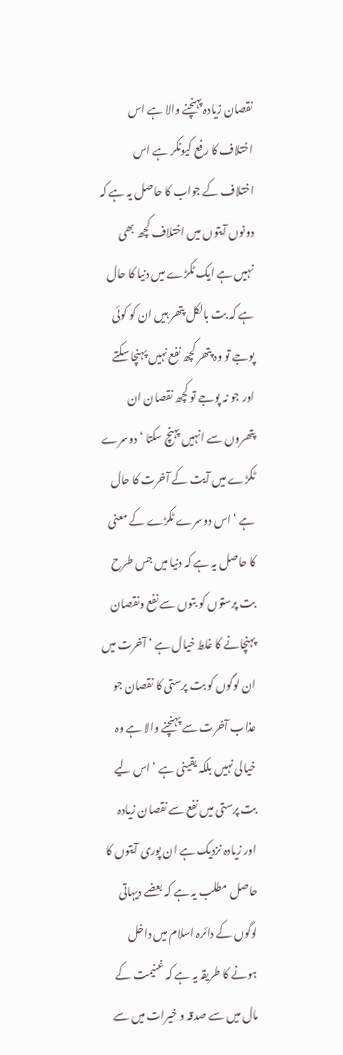نقصان زیادہ پہنچنے والا ہے اس اختلاف کا رفع کیونکر ہے اس اختلاف کے جواب کا حاصل یہ ہے کہ دونوں آیتوں میں اختلاف کچھ بھی نہیں ہے ایک ٹکڑے میں دنیا کا حال ہے کہ بت بالکل پتھر ہیں ان کو کوئی پوجے تو وہ پتھر کچھ نفع نہیں پہنچا سکتے اور جو نہ پوجے تو کچھ نقصان ان پتھروں سے انہیں پہنچ سکتا ‘ دوسرے ٹکڑے میں آیت کے آخرت کا حال ہے ‘ اس دوسرے ٹکڑے کے معنی کا حاصل یہ ہے کہ دنیا میں جس طرح بت پرستوں کو بتوں سے نفع ونقصان پہنچانے کا غلط خیال ہے ‘ آخرت میں ان لوگوں کو بت پرستی کا نقصان جو عذاب آخرت سے پہنچنے والا ہے وہ خیالی نہیں بلکہ یقینی ہے ‘ اس لیے بت پرستی میں نفع سے نقصان زیادہ اور زیادہ نزدیک ہے ان پوری آیتوں کا حاصل مطلب یہ ہے کہ بعضے دیہاتی لوگوں کے دائرہ اسلام میں داخل ہونے کا طریقہ یہ ہے کہ غنیمت کے مال میں سے صدقہ و خیرات میں سے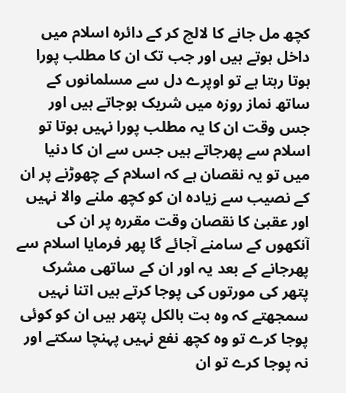کچھ مل جانے کا لالچ کر کے دائرہ اسلام میں داخل ہوتے ہیں اور جب تک ان کا مطلب پورا ہوتا رہتا ہے تو اوپرے دل سے مسلمانوں کے ساتھ نماز روزہ میں شریک ہوجاتے ہیں اور جس وقت ان کا یہ مطلب پورا نہیں ہوتا تو اسلام سے پھرجاتے ہیں جس سے ان کا دنیا میں تو یہ نقصان ہے کہ اسلام کے چھوڑنے پر ان کے نصیب سے زیادہ ان کو کچھ ملنے والا نہیں اور عقبیٰ کا نقصان وقت مقررہ پر ان کی آنکھوں کے سامنے آجائے گا پھر فرمایا اسلام سے پھرجانے کے بعد یہ اور ان کے ساتھی مشرک پتھر کی مورتوں کی پوجا کرتے ہیں اتنا نہیں سمجھتے کہ وہ بت بالکل پتھر ہیں ان کو کوئی پوجا کرے تو وہ کچھ نفع نہیں پہنچا سکتے اور نہ پوجا کرے تو ان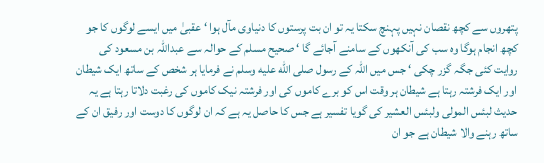پتھروں سے کچھ نقصان نہیں پہنچ سکتا یہ تو ان بت پرستوں کا دنیاوی مآل ہوا ‘ عقبیٰ میں ایسے لوگوں کا جو کچھ انجام ہوگا وہ سب کی آنکھوں کے سامنے آجائے گا ‘ صحیح مسلم کے حوالہ سے عبداللہ بن مسعود کی روایت کئی جگہ گزر چکی ‘ جس میں اللہ کے رسول صلى الله عليه وسلم نے فرمایا ہر شخص کے ساتھ ایک شیطان اور ایک فرشتہ رہتا ہے شیطان ہر وقت اس کو برے کاموں کی اور فرشتہ نیک کاموں کی رغبت دلاتا رہتا ہے یہ حدیث لبئس المولی ولبئس العشیر کی گویا تفسیر ہے جس کا حاصل یہ ہے کہ ان لوگوں کا دوست اور رفیق ان کے ساتھ رہنے والا شیطان ہے جو ان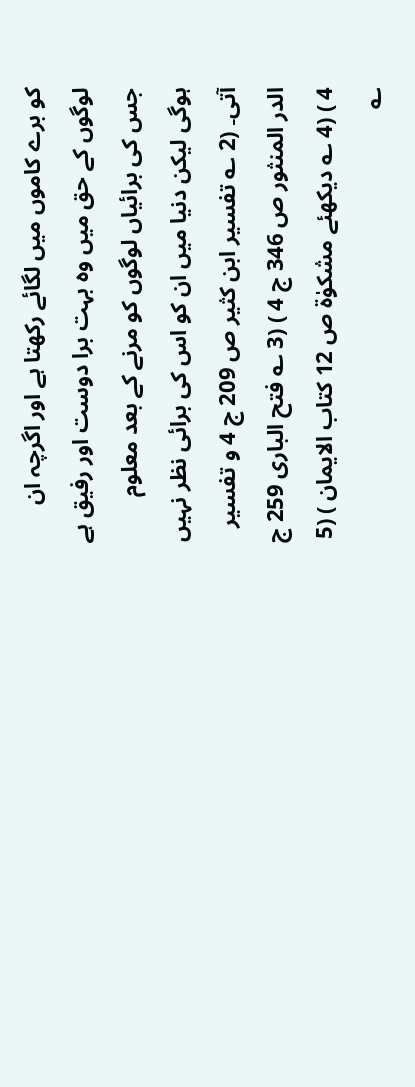کو برے کاموں میں لگائے رکھتا ہے اور اگرچہ ان لوگوں کے حق میں وہ بہت برا دوست اور رفیق ہے جس کی برائیاں لوگوں کو مرنے کے بعد معلوم ہوگی لیکن دنیا میں ان کو اس کی برائی نظر نہیں آتی۔ (2 ؎ تفسیر ابن کثیر ص 209 ج 4 و تفسیر الدر المنثور ص 346 ج 4 ) (3 ؎ فتح الباری 259 ج 4 ) (4 ؎ دیکھئے مشکوٰۃ ص 12 کتاب الایمان ) (5 ؎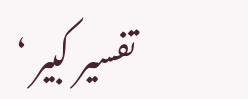تفسیر کبیر ‘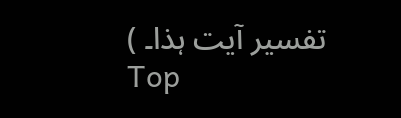تفسیر آیت ہذا۔ )
Top